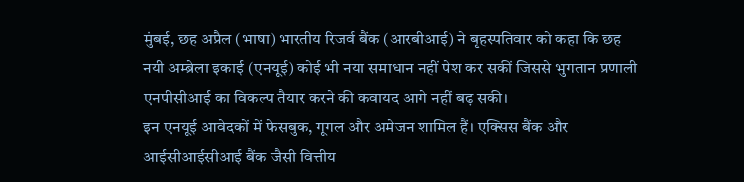मुंबई, छह अप्रैल (भाषा) भारतीय रिजर्व बैंक (आरबीआई) ने बृहस्पतिवार को कहा कि छह नयी अम्ब्रेला इकाई (एनयूई) कोई भी नया समाधान नहीं पेश कर सकीं जिससे भुगतान प्रणाली एनपीसीआई का विकल्प तैयार करने की कवायद आगे नहीं बढ़ सकी।
इन एनयूई आवेदकों में फेसबुक, गूगल और अमेजन शामिल हैं। एक्सिस बैंक और आईसीआईसीआई बैंक जैसी वित्तीय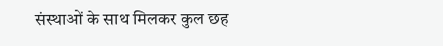संस्थाओं के साथ मिलकर कुल छह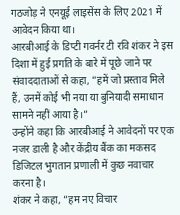गठजोड़ ने एनयूई लाइसेंस के लिए 2021 में आवेदन किया था।
आरबीआई के डिप्टी गवर्नर टी रवि शंकर ने इस दिशा में हुई प्रगति के बारे में पूछे जाने पर संवाददाताओं से कहा, ”हमें जो प्रस्ताव मिले हैं, उनमें कोई भी नया या बुनियादी समाधान सामने नहीं आया है।”
उन्होंने कहा कि आरबीआई ने आवेदनों पर एक नजर डाली है और केंद्रीय बैंक का मकसद डिजिटल भुगतान प्रणाली में कुछ नवाचार करना है।
शंकर ने कहा, ”हम नए विचार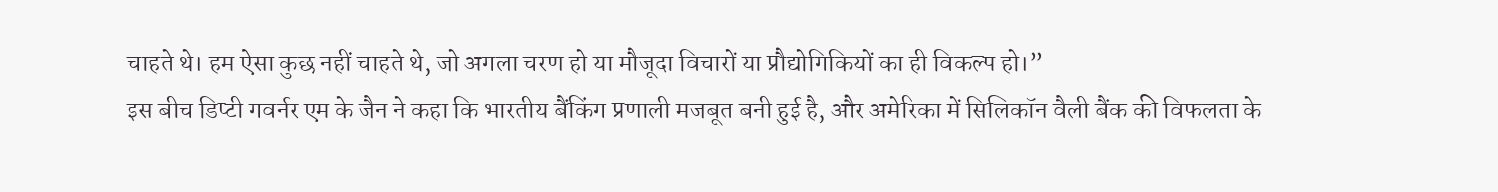चाहते थे। हम ऐसा कुछ नहीं चाहते थे, जो अगला चरण हो या मौजूदा विचारों या प्रौद्योगिकियों का ही विकल्प हो।”
इस बीच डिप्टी गवर्नर एम के जैन ने कहा कि भारतीय बैंकिंग प्रणाली मजबूत बनी हुई है, और अमेरिका में सिलिकॉन वैली बैंक की विफलता के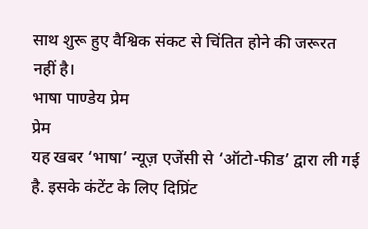साथ शुरू हुए वैश्विक संकट से चिंतित होने की जरूरत नहीं है।
भाषा पाण्डेय प्रेम
प्रेम
यह खबर ‘भाषा’ न्यूज़ एजेंसी से ‘ऑटो-फीड’ द्वारा ली गई है. इसके कंटेंट के लिए दिप्रिंट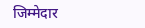जिम्मेदार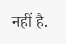नहीं है.